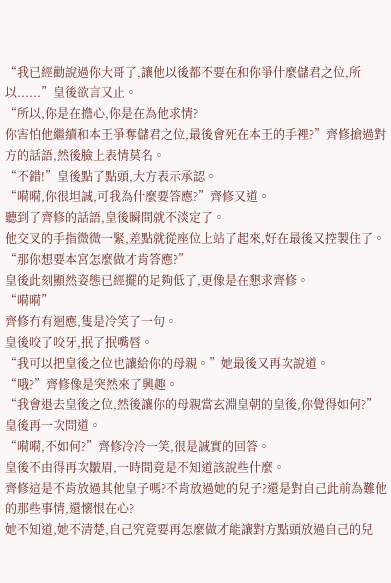“我已經勸說過你大哥了,讓他以後都不要在和你爭什麼儲君之位,所以......”皇後欲言又止。
“所以,你是在擔心,你是在為他求情?
你害怕他繼續和本王爭奪儲君之位,最後會死在本王的手裡?”齊修搶過對方的話語,然後臉上表情莫名。
“不錯!”皇後點了點頭,大方表示承認。
“嗬嗬,你很坦誠,可我為什麼要答應?”齊修又道。
聽到了齊修的話語,皇後瞬間就不淡定了。
他交叉的手指微微一緊,差點就從座位上站了起來,好在最後又控製住了。
“那你想要本宮怎麼做才肯答應?”
皇後此刻顯然姿態已經擺的足夠低了,更像是在懇求齊修。
“嗬嗬”
齊修冇有迴應,隻是冷笑了一句。
皇後咬了咬牙,抿了抿嘴唇。
“我可以把皇後之位也讓給你的母親。”她最後又再次說道。
“哦?”齊修像是突然來了興趣。
“我會退去皇後之位,然後讓你的母親當玄淵皇朝的皇後,你覺得如何?”皇後再一次問道。
“嗬嗬,不如何?”齊修冷冷一笑,很是誠實的回答。
皇後不由得再次皺眉,一時間竟是不知道該說些什麼。
齊修這是不肯放過其他皇子嗎?不肯放過她的兒子?還是對自己此前為難他的那些事情,還懷恨在心?
她不知道,她不清楚,自己究竟要再怎麼做才能讓對方點頭放過自己的兒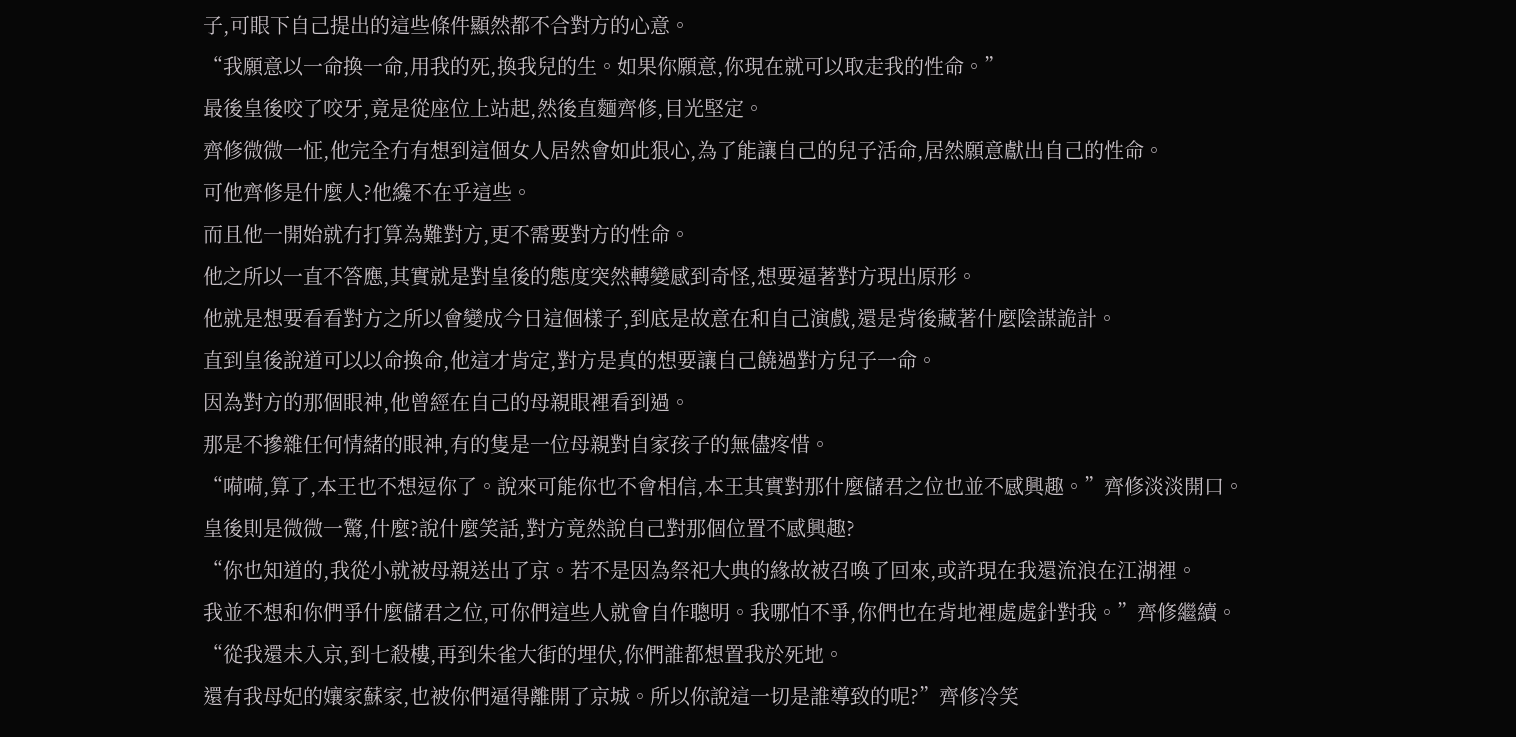子,可眼下自己提出的這些條件顯然都不合對方的心意。
“我願意以一命換一命,用我的死,換我兒的生。如果你願意,你現在就可以取走我的性命。”
最後皇後咬了咬牙,竟是從座位上站起,然後直麵齊修,目光堅定。
齊修微微一怔,他完全冇有想到這個女人居然會如此狠心,為了能讓自己的兒子活命,居然願意獻出自己的性命。
可他齊修是什麼人?他纔不在乎這些。
而且他一開始就冇打算為難對方,更不需要對方的性命。
他之所以一直不答應,其實就是對皇後的態度突然轉變感到奇怪,想要逼著對方現出原形。
他就是想要看看對方之所以會變成今日這個樣子,到底是故意在和自己演戲,還是背後藏著什麼陰謀詭計。
直到皇後說道可以以命換命,他這才肯定,對方是真的想要讓自己饒過對方兒子一命。
因為對方的那個眼神,他曾經在自己的母親眼裡看到過。
那是不摻雜任何情緒的眼神,有的隻是一位母親對自家孩子的無儘疼惜。
“嗬嗬,算了,本王也不想逗你了。說來可能你也不會相信,本王其實對那什麼儲君之位也並不感興趣。”齊修淡淡開口。
皇後則是微微一驚,什麼?說什麼笑話,對方竟然說自己對那個位置不感興趣?
“你也知道的,我從小就被母親送出了京。若不是因為祭祀大典的緣故被召喚了回來,或許現在我還流浪在江湖裡。
我並不想和你們爭什麼儲君之位,可你們這些人就會自作聰明。我哪怕不爭,你們也在背地裡處處針對我。”齊修繼續。
“從我還未入京,到七殺樓,再到朱雀大街的埋伏,你們誰都想置我於死地。
還有我母妃的孃家蘇家,也被你們逼得離開了京城。所以你說這一切是誰導致的呢?”齊修冷笑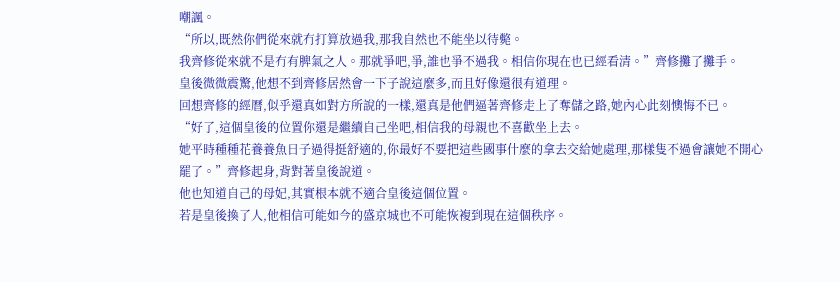嘲諷。
“所以,既然你們從來就冇打算放過我,那我自然也不能坐以待斃。
我齊修從來就不是冇有脾氣之人。那就爭吧,爭,誰也爭不過我。相信你現在也已經看清。”齊修攤了攤手。
皇後微微震驚,他想不到齊修居然會一下子說這麼多,而且好像還很有道理。
回想齊修的經曆,似乎還真如對方所說的一樣,還真是他們逼著齊修走上了奪儲之路,她內心此刻懊悔不已。
“好了,這個皇後的位置你還是繼續自己坐吧,相信我的母親也不喜歡坐上去。
她平時種種花養養魚日子過得挺舒適的,你最好不要把這些國事什麼的拿去交給她處理,那樣隻不過會讓她不開心罷了。”齊修起身,背對著皇後說道。
他也知道自己的母妃,其實根本就不適合皇後這個位置。
若是皇後換了人,他相信可能如今的盛京城也不可能恢複到現在這個秩序。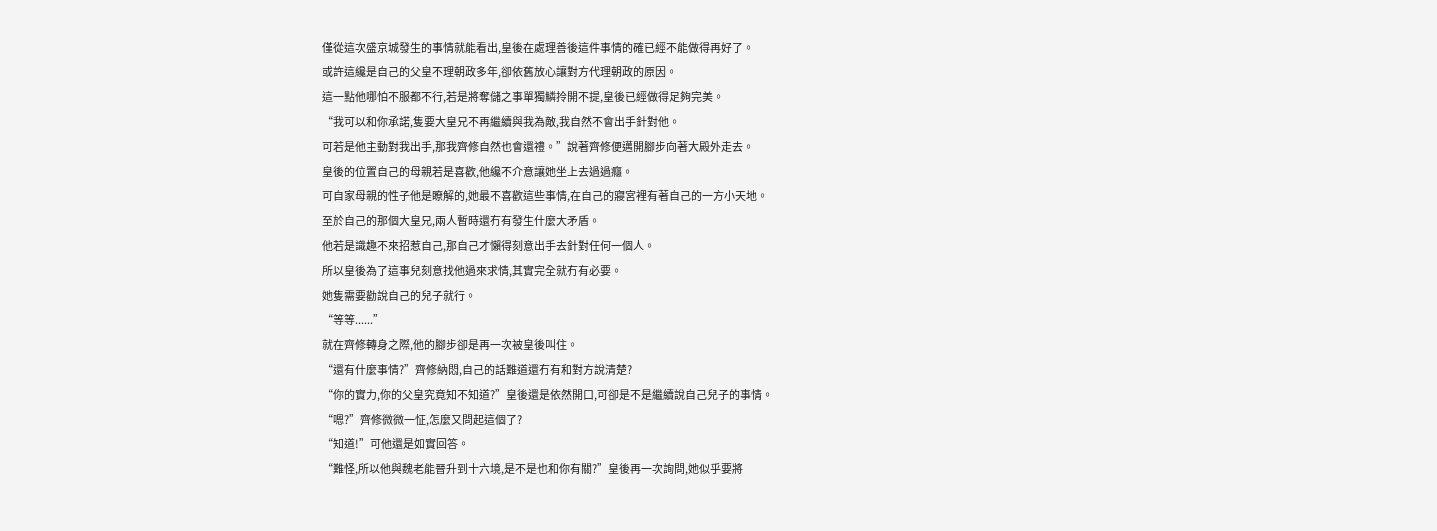僅從這次盛京城發生的事情就能看出,皇後在處理善後這件事情的確已經不能做得再好了。
或許這纔是自己的父皇不理朝政多年,卻依舊放心讓對方代理朝政的原因。
這一點他哪怕不服都不行,若是將奪儲之事單獨鱗拎開不提,皇後已經做得足夠完美。
“我可以和你承諾,隻要大皇兄不再繼續與我為敵,我自然不會出手針對他。
可若是他主動對我出手,那我齊修自然也會還禮。”說著齊修便邁開腳步向著大殿外走去。
皇後的位置自己的母親若是喜歡,他纔不介意讓她坐上去過過癮。
可自家母親的性子他是瞭解的,她最不喜歡這些事情,在自己的寢宮裡有著自己的一方小天地。
至於自己的那個大皇兄,兩人暫時還冇有發生什麼大矛盾。
他若是識趣不來招惹自己,那自己才懶得刻意出手去針對任何一個人。
所以皇後為了這事兒刻意找他過來求情,其實完全就冇有必要。
她隻需要勸說自己的兒子就行。
“等等......”
就在齊修轉身之際,他的腳步卻是再一次被皇後叫住。
“還有什麼事情?”齊修納悶,自己的話難道還冇有和對方說清楚?
“你的實力,你的父皇究竟知不知道?”皇後還是依然開口,可卻是不是繼續說自己兒子的事情。
“嗯?”齊修微微一怔,怎麼又問起這個了?
“知道!”可他還是如實回答。
“難怪,所以他與魏老能晉升到十六境,是不是也和你有關?”皇後再一次詢問,她似乎要將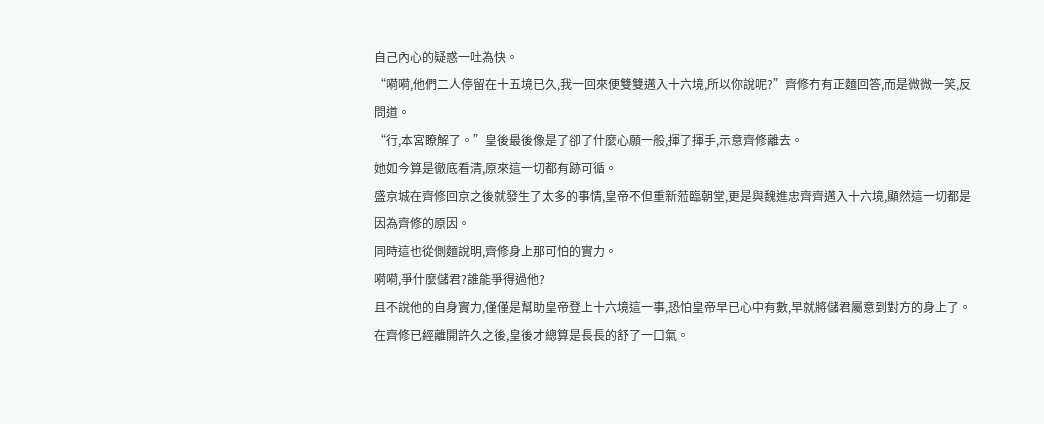自己內心的疑惑一吐為快。
“嗬嗬,他們二人停留在十五境已久,我一回來便雙雙邁入十六境,所以你說呢?”齊修冇有正麵回答,而是微微一笑,反問道。
“行,本宮瞭解了。”皇後最後像是了卻了什麼心願一般,揮了揮手,示意齊修離去。
她如今算是徹底看清,原來這一切都有跡可循。
盛京城在齊修回京之後就發生了太多的事情,皇帝不但重新蒞臨朝堂,更是與魏進忠齊齊邁入十六境,顯然這一切都是因為齊修的原因。
同時這也從側麵說明,齊修身上那可怕的實力。
嗬嗬,爭什麼儲君?誰能爭得過他?
且不說他的自身實力,僅僅是幫助皇帝登上十六境這一事,恐怕皇帝早已心中有數,早就將儲君屬意到對方的身上了。
在齊修已經離開許久之後,皇後才總算是長長的舒了一口氣。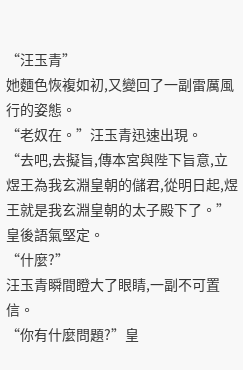“汪玉青”
她麵色恢複如初,又變回了一副雷厲風行的姿態。
“老奴在。”汪玉青迅速出現。
“去吧,去擬旨,傳本宮與陛下旨意,立煜王為我玄淵皇朝的儲君,從明日起,煜王就是我玄淵皇朝的太子殿下了。”皇後語氣堅定。
“什麼?”
汪玉青瞬間瞪大了眼睛,一副不可置信。
“你有什麼問題?”皇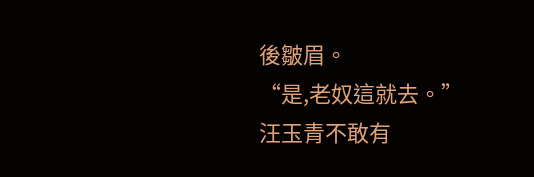後皺眉。
“是,老奴這就去。”
汪玉青不敢有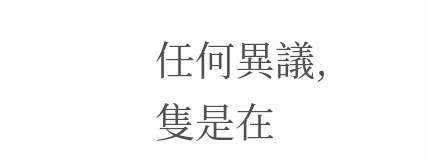任何異議,隻是在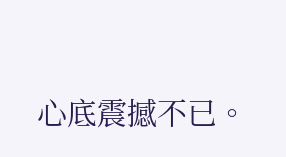心底震撼不已。